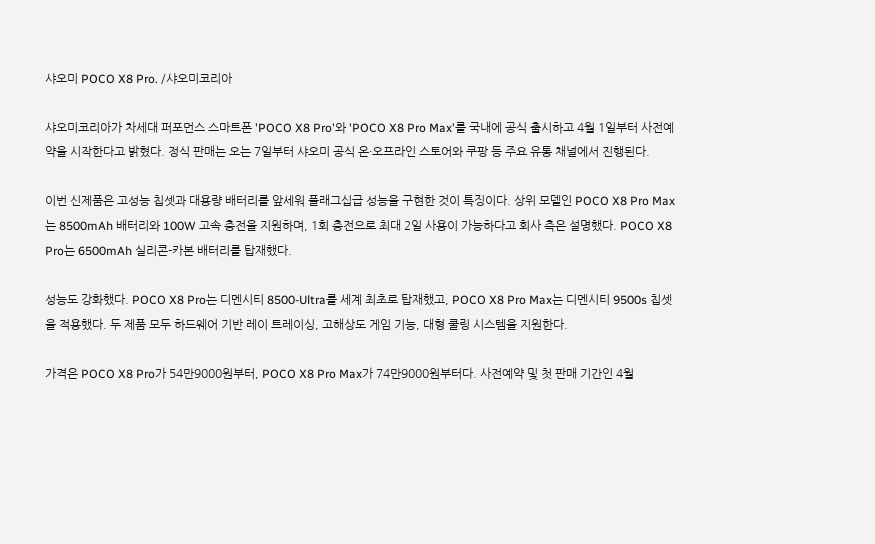샤오미 POCO X8 Pro. /샤오미코리아

샤오미코리아가 차세대 퍼포먼스 스마트폰 'POCO X8 Pro'와 'POCO X8 Pro Max'를 국내에 공식 출시하고 4월 1일부터 사전예약을 시작한다고 밝혔다. 정식 판매는 오는 7일부터 샤오미 공식 온·오프라인 스토어와 쿠팡 등 주요 유통 채널에서 진행된다.

이번 신제품은 고성능 칩셋과 대용량 배터리를 앞세워 플래그십급 성능을 구현한 것이 특징이다. 상위 모델인 POCO X8 Pro Max는 8500mAh 배터리와 100W 고속 충전을 지원하며, 1회 충전으로 최대 2일 사용이 가능하다고 회사 측은 설명했다. POCO X8 Pro는 6500mAh 실리콘-카본 배터리를 탑재했다.

성능도 강화했다. POCO X8 Pro는 디멘시티 8500-Ultra를 세계 최초로 탑재했고, POCO X8 Pro Max는 디멘시티 9500s 칩셋을 적용했다. 두 제품 모두 하드웨어 기반 레이 트레이싱, 고해상도 게임 기능, 대형 쿨링 시스템을 지원한다.

가격은 POCO X8 Pro가 54만9000원부터, POCO X8 Pro Max가 74만9000원부터다. 사전예약 및 첫 판매 기간인 4월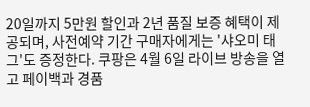20일까지 5만원 할인과 2년 품질 보증 혜택이 제공되며, 사전예약 기간 구매자에게는 '샤오미 태그'도 증정한다. 쿠팡은 4월 6일 라이브 방송을 열고 페이백과 경품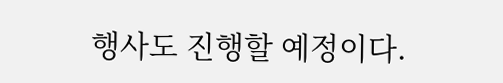행사도 진행할 예정이다.